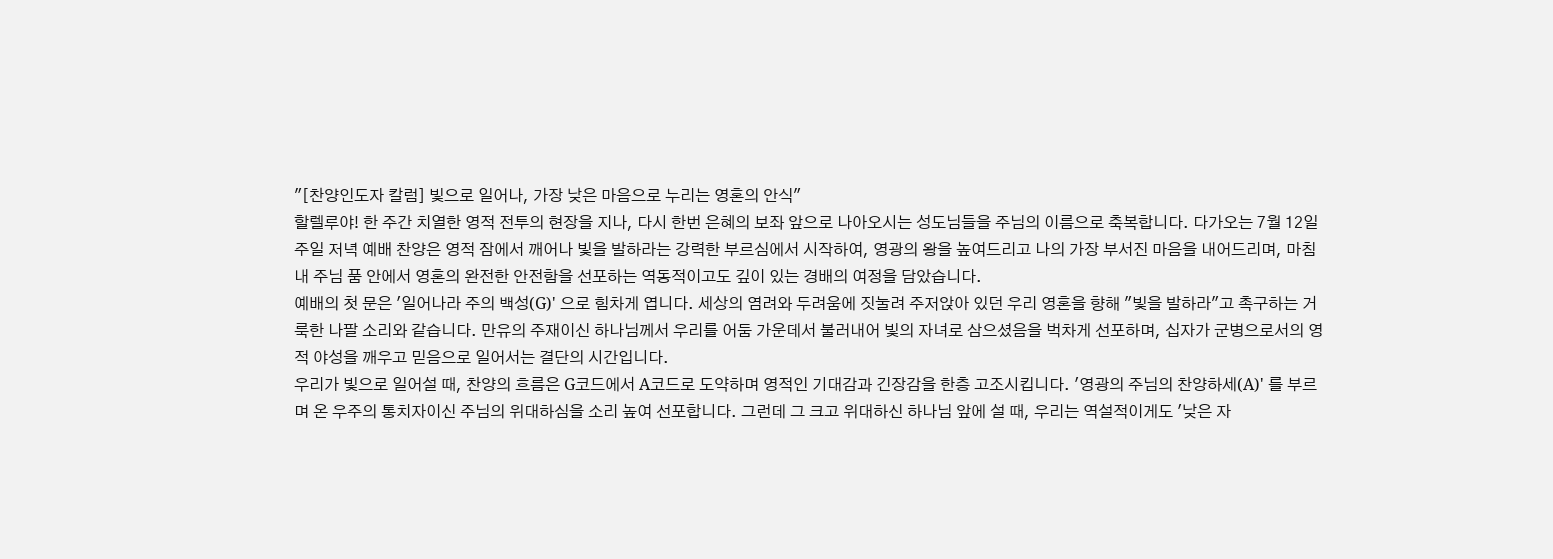"[찬양인도자 칼럼] 빛으로 일어나, 가장 낮은 마음으로 누리는 영혼의 안식"
할렐루야! 한 주간 치열한 영적 전투의 현장을 지나, 다시 한번 은혜의 보좌 앞으로 나아오시는 성도님들을 주님의 이름으로 축복합니다. 다가오는 7월 12일 주일 저녁 예배 찬양은 영적 잠에서 깨어나 빛을 발하라는 강력한 부르심에서 시작하여, 영광의 왕을 높여드리고 나의 가장 부서진 마음을 내어드리며, 마침내 주님 품 안에서 영혼의 완전한 안전함을 선포하는 역동적이고도 깊이 있는 경배의 여정을 담았습니다.
예배의 첫 문은 '일어나라 주의 백성(G)' 으로 힘차게 엽니다. 세상의 염려와 두려움에 짓눌려 주저앉아 있던 우리 영혼을 향해 "빛을 발하라"고 촉구하는 거룩한 나팔 소리와 같습니다. 만유의 주재이신 하나님께서 우리를 어둠 가운데서 불러내어 빛의 자녀로 삼으셨음을 벅차게 선포하며, 십자가 군병으로서의 영적 야성을 깨우고 믿음으로 일어서는 결단의 시간입니다.
우리가 빛으로 일어설 때, 찬양의 흐름은 G코드에서 A코드로 도약하며 영적인 기대감과 긴장감을 한층 고조시킵니다. '영광의 주님의 찬양하세(A)' 를 부르며 온 우주의 통치자이신 주님의 위대하심을 소리 높여 선포합니다. 그런데 그 크고 위대하신 하나님 앞에 설 때, 우리는 역설적이게도 '낮은 자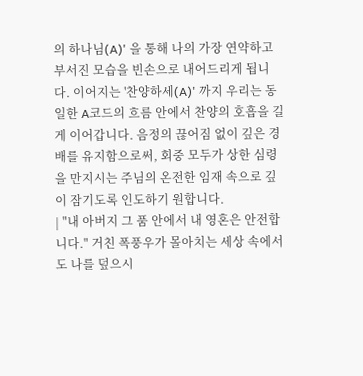의 하나님(A)' 을 통해 나의 가장 연약하고 부서진 모습을 빈손으로 내어드리게 됩니다. 이어지는 '찬양하세(A)' 까지 우리는 동일한 A코드의 흐름 안에서 찬양의 호흡을 길게 이어갑니다. 음정의 끊어짐 없이 깊은 경배를 유지함으로써, 회중 모두가 상한 심령을 만지시는 주님의 온전한 임재 속으로 깊이 잠기도록 인도하기 원합니다.
| "내 아버지 그 품 안에서 내 영혼은 안전합니다." 거친 폭풍우가 몰아치는 세상 속에서도 나를 덮으시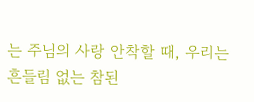는 주님의 사랑 안착할 때, 우리는 흔들림 없는 참된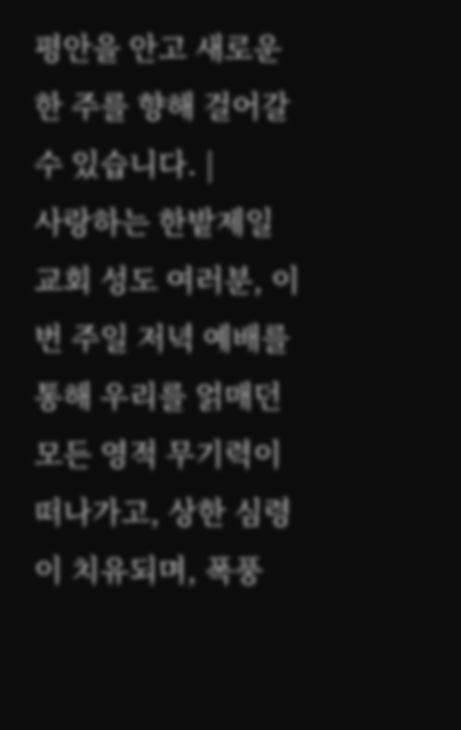평안을 안고 새로운 한 주를 향해 걸어갈 수 있습니다. |
사랑하는 한밭제일교회 성도 여러분, 이번 주일 저녁 예배를 통해 우리를 얽매던 모든 영적 무기력이 떠나가고, 상한 심령이 치유되며, 폭풍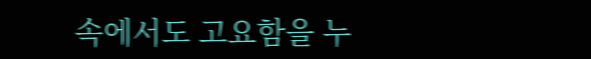속에서도 고요함을 누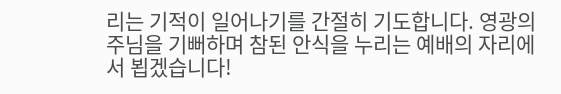리는 기적이 일어나기를 간절히 기도합니다. 영광의 주님을 기뻐하며 참된 안식을 누리는 예배의 자리에서 뵙겠습니다!